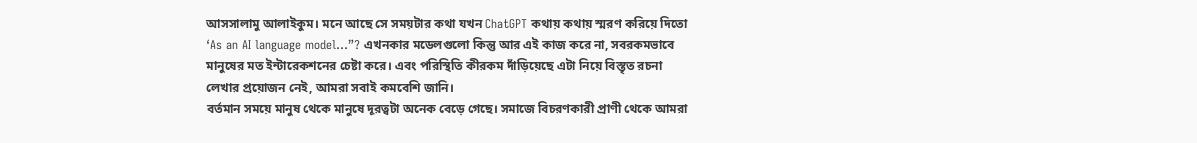আসসালামু আলাইকুম। মনে আছে সে সময়টার কথা যখন ChatGPT কথায় কথায় স্মরণ করিয়ে দিতো ‘As an AI language model…”? এখনকার মডেলগুলো কিন্তু আর এই কাজ করে না, সবরকমভাবে মানুষের মত ইন্টারেকশনের চেষ্টা করে। এবং পরিস্থিতি কীরকম দাঁড়িয়েছে এটা নিয়ে বিস্তৃত রচনা লেখার প্রয়োজন নেই, আমরা সবাই কমবেশি জানি।
বর্তমান সময়ে মানুষ থেকে মানুষে দূরত্বটা অনেক বেড়ে গেছে। সমাজে বিচরণকারী প্রাণী থেকে আমরা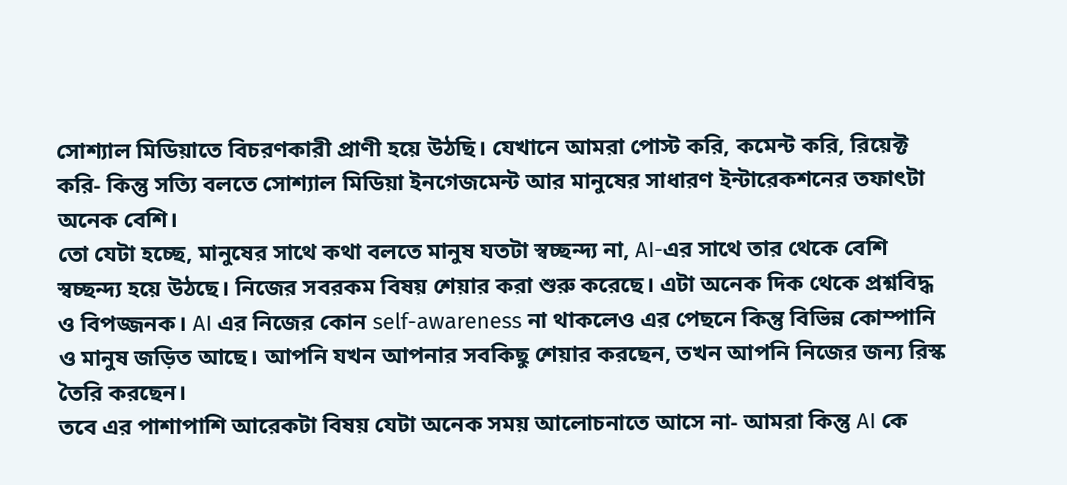সোশ্যাল মিডিয়াতে বিচরণকারী প্রাণী হয়ে উঠছি। যেখানে আমরা পোস্ট করি, কমেন্ট করি, রিয়েক্ট করি- কিন্তু সত্যি বলতে সোশ্যাল মিডিয়া ইনগেজমেন্ট আর মানুষের সাধারণ ইন্টারেকশনের তফাৎটা অনেক বেশি।
তো যেটা হচ্ছে, মানুষের সাথে কথা বলতে মানুষ যতটা স্বচ্ছন্দ্য না, AI-এর সাথে তার থেকে বেশি স্বচ্ছন্দ্য হয়ে উঠছে। নিজের সবরকম বিষয় শেয়ার করা শুরু করেছে। এটা অনেক দিক থেকে প্রশ্নবিদ্ধ ও বিপজ্জনক। AI এর নিজের কোন self-awareness না থাকলেও এর পেছনে কিন্তু বিভিন্ন কোম্পানি ও মানুষ জড়িত আছে। আপনি যখন আপনার সবকিছু শেয়ার করছেন, তখন আপনি নিজের জন্য রিস্ক তৈরি করছেন।
তবে এর পাশাপাশি আরেকটা বিষয় যেটা অনেক সময় আলোচনাতে আসে না- আমরা কিন্তু AI কে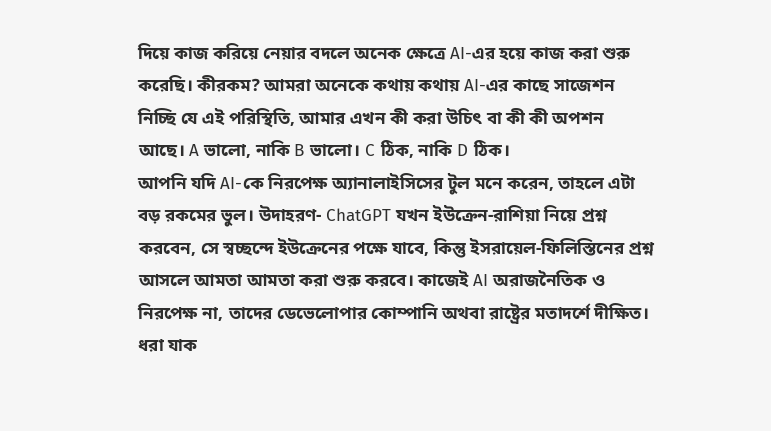দিয়ে কাজ করিয়ে নেয়ার বদলে অনেক ক্ষেত্রে AI-এর হয়ে কাজ করা শুরু করেছি। কীরকম? আমরা অনেকে কথায় কথায় AI-এর কাছে সাজেশন নিচ্ছি যে এই পরিস্থিতি, আমার এখন কী করা উচিৎ বা কী কী অপশন আছে। A ভালো, নাকি B ভালো। C ঠিক, নাকি D ঠিক।
আপনি যদি AI-কে নিরপেক্ষ অ্যানালাইসিসের টুল মনে করেন, তাহলে এটা বড় রকমের ভুল। উদাহরণ- ChatGPT যখন ইউক্রেন-রাশিয়া নিয়ে প্রশ্ন করবেন, সে স্বচ্ছন্দে ইউক্রেনের পক্ষে যাবে, কিন্তু ইসরায়েল-ফিলিস্তিনের প্রশ্ন আসলে আমতা আমতা করা শুরু করবে। কাজেই AI অরাজনৈতিক ও নিরপেক্ষ না, তাদের ডেভেলোপার কোম্পানি অথবা রাষ্ট্রের মতাদর্শে দীক্ষিত।
ধরা যাক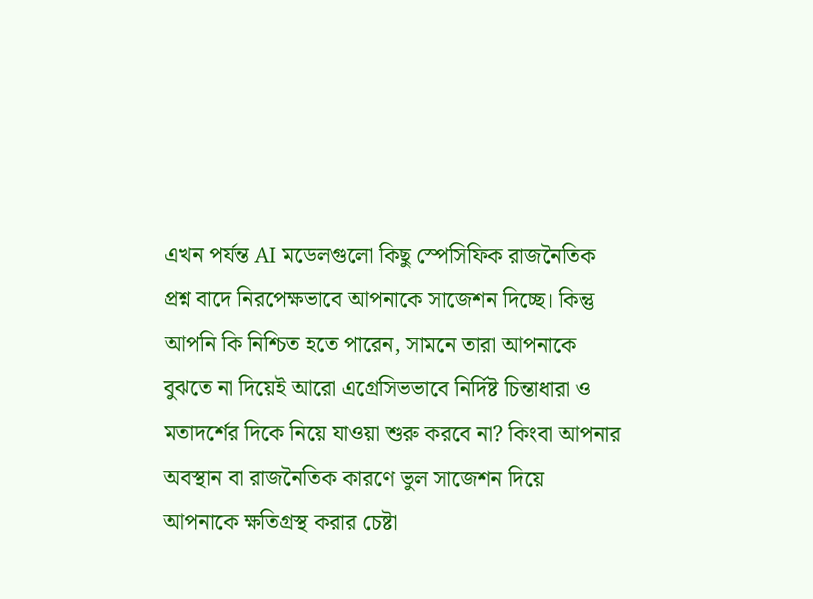এখন পর্যন্ত AI মডেলগুলো কিছু স্পেসিফিক রাজনৈতিক প্রশ্ন বাদে নিরপেক্ষভাবে আপনাকে সাজেশন দিচ্ছে। কিন্তু আপনি কি নিশ্চিত হতে পারেন, সামনে তারা আপনাকে বুঝতে না দিয়েই আরো এগ্রেসিভভাবে নির্দিষ্ট চিন্তাধারা ও মতাদর্শের দিকে নিয়ে যাওয়া শুরু করবে না? কিংবা আপনার অবস্থান বা রাজনৈতিক কারণে ভুল সাজেশন দিয়ে আপনাকে ক্ষতিগ্রস্থ করার চেষ্টা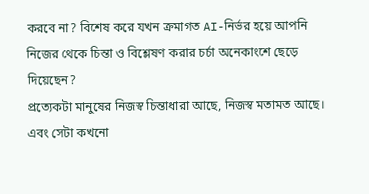করবে না? বিশেষ করে যখন ক্রমাগত AI-নির্ভর হয়ে আপনি নিজের থেকে চিন্তা ও বিশ্লেষণ করার চর্চা অনেকাংশে ছেড়ে দিয়েছেন?
প্রত্যেকটা মানুষের নিজস্ব চিন্তাধারা আছে, নিজস্ব মতামত আছে। এবং সেটা কখনো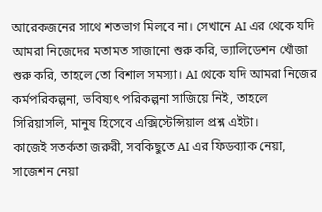আরেকজনের সাথে শতভাগ মিলবে না। সেখানে AI এর থেকে যদি আমরা নিজেদের মতামত সাজানো শুরু করি, ভ্যালিডেশন খোঁজা শুরু করি, তাহলে তো বিশাল সমস্যা। AI থেকে যদি আমরা নিজের কর্মপরিকল্পনা, ভবিষ্যৎ পরিকল্পনা সাজিয়ে নিই, তাহলে সিরিয়াসলি, মানুষ হিসেবে এক্সিস্টেন্সিয়াল প্রশ্ন এইটা।
কাজেই সতর্কতা জরুরী, সবকিছুতে AI এর ফিডব্যাক নেয়া, সাজেশন নেয়া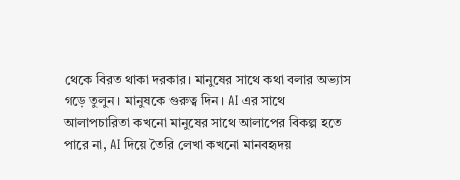থেকে বিরত থাকা দরকার। মানুষের সাথে কথা বলার অভ্যাস গড়ে তুলুন। মানুষকে গুরুত্ব দিন। AI এর সাথে আলাপচারিতা কখনো মানুষের সাথে আলাপের বিকল্প হতে পারে না, AI দিয়ে তৈরি লেখা কখনো মানবহৃদয়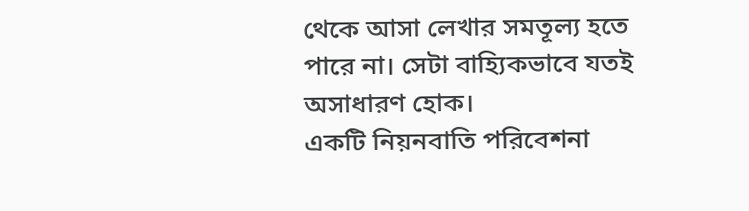থেকে আসা লেখার সমতূল্য হতে পারে না। সেটা বাহ্যিকভাবে যতই অসাধারণ হোক।
একটি নিয়নবাতি পরিবেশনা